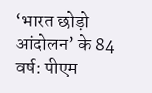‘भारत छोड़ो आंदोलन’ के 84 वर्ष: पीएम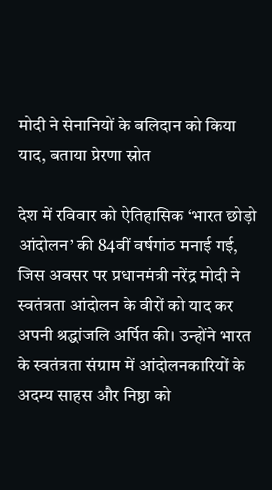मोदी ने सेनानियों के बलिदान को किया याद, बताया प्रेरणा स्रोत

देश में रविवार को ऐतिहासिक ‘भारत छोड़ो आंदोलन’ की 84वीं वर्षगांठ मनाई गई, जिस अवसर पर प्रधानमंत्री नरेंद्र मोदी ने स्वतंत्रता आंदोलन के वीरों को याद कर अपनी श्रद्धांजलि अर्पित की। उन्होंने भारत के स्वतंत्रता संग्राम में आंदोलनकारियों के अदम्य साहस और निष्ठा को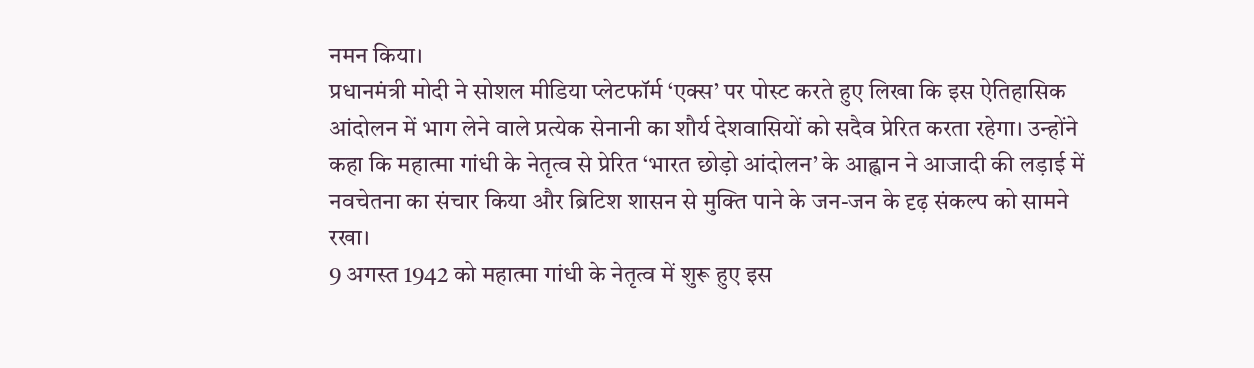नमन किया।
प्रधानमंत्री मोदी ने सोशल मीडिया प्लेटफॉर्म ‘एक्स’ पर पोस्ट करते हुए लिखा कि इस ऐतिहासिक आंदोलन में भाग लेने वाले प्रत्येक सेनानी का शौर्य देशवासियों को सदैव प्रेरित करता रहेगा। उन्होंने कहा कि महात्मा गांधी के नेतृत्व से प्रेरित ‘भारत छोड़ो आंदोलन’ के आह्वान ने आजादी की लड़ाई में नवचेतना का संचार किया और ब्रिटिश शासन से मुक्ति पाने के जन-जन के दृढ़ संकल्प को सामने रखा।
9 अगस्त 1942 को महात्मा गांधी के नेतृत्व में शुरू हुए इस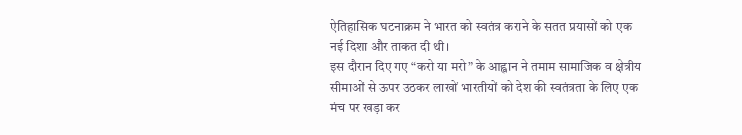ऐतिहासिक घटनाक्रम ने भारत को स्वतंत्र कराने के सतत प्रयासों को एक नई दिशा और ताकत दी थी।
इस दौरान दिए गए “करो या मरो” के आह्वान ने तमाम सामाजिक व क्षेत्रीय सीमाओं से ऊपर उठकर लाखों भारतीयों को देश की स्वतंत्रता के लिए एक मंच पर खड़ा कर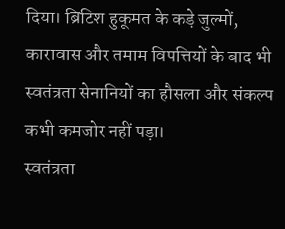दिया। ब्रिटिश हुकूमत के कड़े जुल्मों, कारावास और तमाम विपत्तियों के बाद भी स्वतंत्रता सेनानियों का हौसला और संकल्प कभी कमजोर नहीं पड़ा।
स्वतंत्रता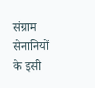संग्राम सेनानियों के इसी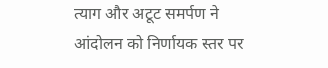त्याग और अटूट समर्पण ने आंदोलन को निर्णायक स्तर पर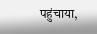पहुंचाया,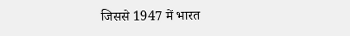जिससे 1947 में भारत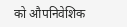को औपनिवेशिक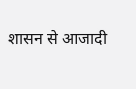शासन से आजादी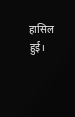हासिल हुई।